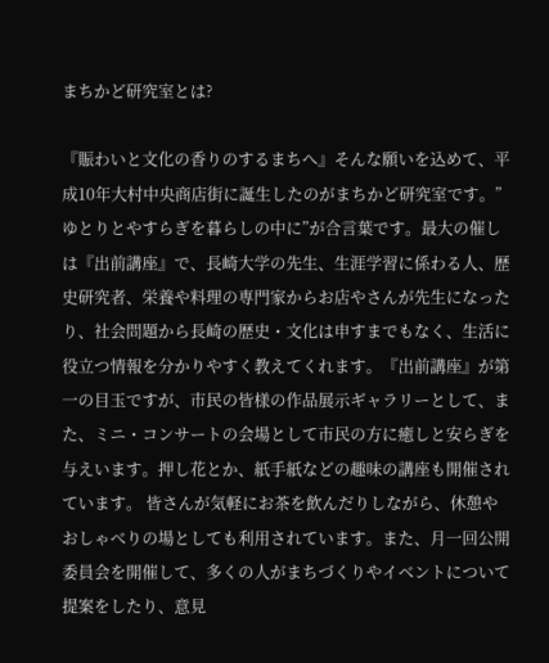まちかど研究室とは?

『賑わいと文化の香りのするまちへ』そんな願いを込めて、平成10年大村中央商店街に誕生したのがまちかど研究室です。”ゆとりとやすらぎを暮らしの中に”が合言葉です。最大の催しは『出前講座』で、長崎大学の先生、生涯学習に係わる人、歴史研究者、栄養や料理の専門家からお店やさんが先生になったり、社会問題から長崎の歴史・文化は申すまでもなく、生活に役立つ情報を分かりやすく教えてくれます。『出前講座』が第一の目玉ですが、市民の皆様の作品展示ギャラリーとして、また、ミニ・コンサートの会場として市民の方に癒しと安らぎを与えいます。押し花とか、紙手紙などの趣味の講座も開催されています。 皆さんが気軽にお茶を飲んだりしながら、休憩やおしゃべりの場としても利用されています。また、月一回公開委員会を開催して、多くの人がまちづくりやイベントについて提案をしたり、意見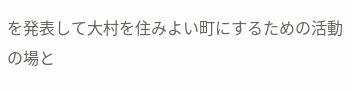を発表して大村を住みよい町にするための活動の場と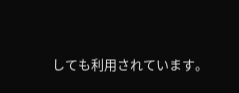しても利用されています。